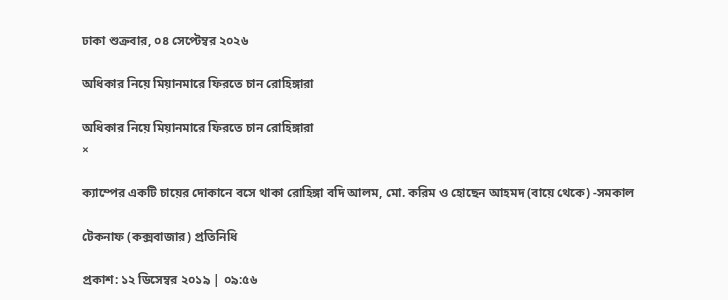ঢাকা শুক্রবার, ০৪ সেপ্টেম্বর ২০২৬

অধিকার নিয়ে মিয়ানমারে ফিরতে চান রোহিঙ্গারা

অধিকার নিয়ে মিয়ানমারে ফিরতে চান রোহিঙ্গারা
×

ক্যাম্পের একটি চায়ের দোকানে বসে থাকা রোহিঙ্গা বদি আলম, মো. করিম ও হোছেন আহমদ (বায়ে থেকে) -সমকাল

টেকনাফ (কক্সবাজার) প্রতিনিধি

প্রকাশ: ১২ ডিসেম্বর ২০১৯ | ০৯:৫৬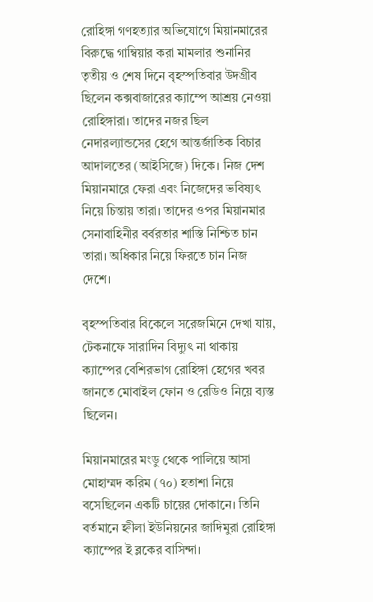রোহিঙ্গা গণহত্যার অভিযোগে মিয়ানমারের বিরুদ্ধে গাম্বিয়ার করা মামলার শুনানির তৃতীয় ও শেষ দিনে বৃহস্পতিবার উদগ্রীব ছিলেন কক্সবাজারের ক্যাম্পে আশ্রয় নেওয়া রোহিঙ্গারা। তাদের নজর ছিল নেদারল্যান্ডসের হেগে আন্তর্জাতিক বিচার আদালতের (আইসিজে) দিকে। নিজ দেশ মিয়ানমারে ফেরা এবং নিজেদের ভবিষ্যৎ নিয়ে চিন্তায় তারা। তাদের ওপর মিয়ানমার সেনাবাহিনীর বর্বরতার শাস্তি নিশ্চিত চান তারা। অধিকার নিয়ে ফিরতে চান নিজ দেশে।

বৃহস্পতিবার বিকেলে সরেজমিনে দেখা যায়, টেকনাফে সারাদিন বিদ্যুৎ না থাকায় ক্যাম্পের বেশিরভাগ রোহিঙ্গা হেগের খবর জানতে মোবাইল ফোন ও রেডিও নিয়ে ব্যস্ত ছিলেন।

মিয়ানমারের মংডু থেকে পালিয়ে আসা মোহাম্মদ করিম (৭০) হতাশা নিয়ে বসেছিলেন একটি চায়ের দোকানে। তিনি বর্তমানে হ্নীলা ইউনিয়নের জাদিমুরা রোহিঙ্গা ক্যাম্পের ই ব্লকের বাসিন্দা।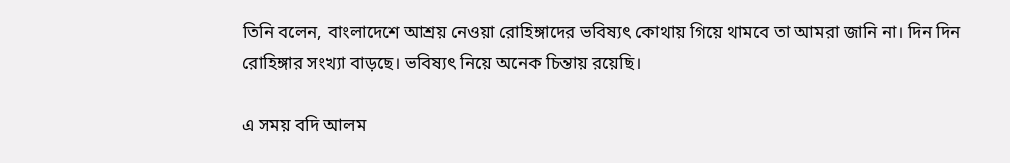তিনি বলেন, বাংলাদেশে আশ্রয় নেওয়া রোহিঙ্গাদের ভবিষ্যৎ কোথায় গিয়ে থামবে তা আমরা জানি না। দিন দিন রোহিঙ্গার সংখ্যা বাড়ছে। ভবিষ্যৎ নিয়ে অনেক চিন্তায় রয়েছি।

এ সময় বদি আলম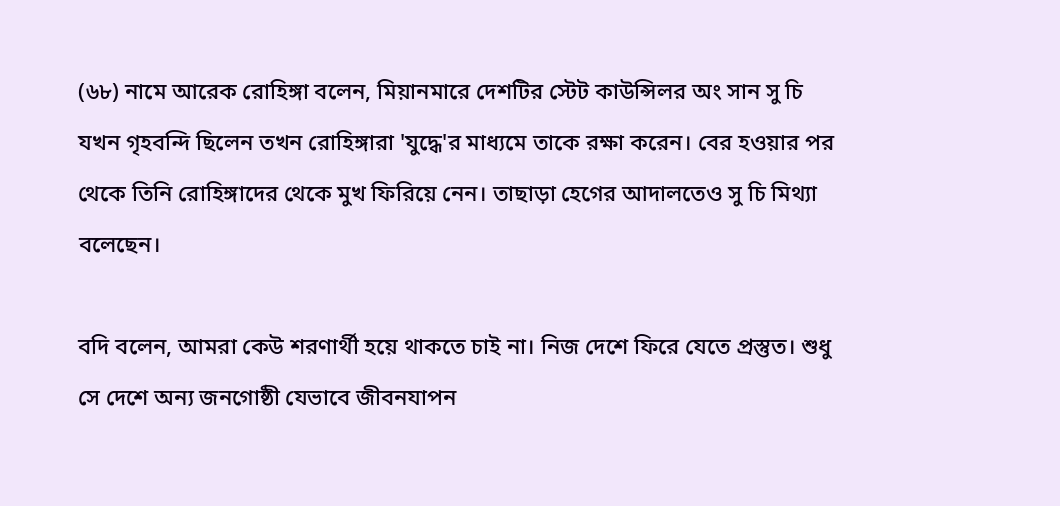(৬৮) নামে আরেক রোহিঙ্গা বলেন, মিয়ানমারে দেশটির স্টেট কাউন্সিলর অং সান সু চি যখন গৃহবন্দি ছিলেন তখন রোহিঙ্গারা 'যুদ্ধে'র মাধ্যমে তাকে রক্ষা করেন। বের হওয়ার পর থেকে তিনি রোহিঙ্গাদের থেকে মুখ ফিরিয়ে নেন। তাছাড়া হেগের আদালতেও সু চি মিথ্যা বলেছেন।

বদি বলেন, আমরা কেউ শরণার্থী হয়ে থাকতে চাই না। নিজ দেশে ফিরে যেতে প্রস্তুত। শুধু সে দেশে অন্য জনগোষ্ঠী যেভাবে জীবনযাপন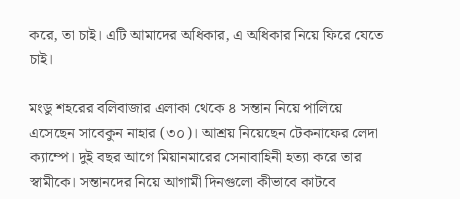করে, তা চাই। এটি আমাদের অধিকার, এ অধিকার নিয়ে ফিরে যেতে চাই।

মংডু শহরের বলিবাজার এলাকা থেকে ৪ সন্তান নিয়ে পালিয়ে এসেছেন সাবেকুন নাহার (৩০)। আশ্রয় নিয়েছেন টেকনাফের লেদা ক্যাম্পে। দুই বছর আগে মিয়ানমারের সেনাবাহিনী হত্যা করে তার স্বামীকে। সন্তানদের নিয়ে আগামী দিনগুলো কীভাবে কাটবে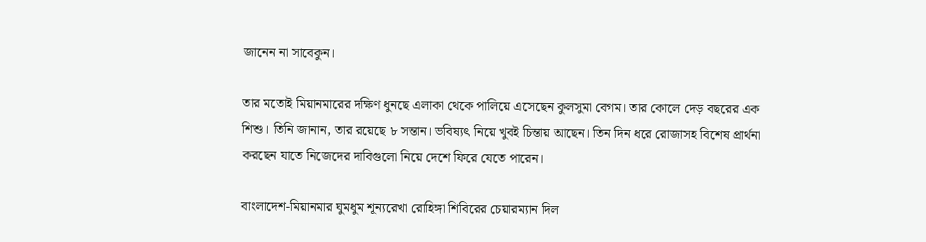জানেন না সাবেকুন।

তার মতোই মিয়ানমারের দক্ষিণ ধুনছে এলাকা থেকে পালিয়ে এসেছেন কুলসুমা বেগম। তার কোলে দেড় বছরের এক শিশু। তিনি জানান, তার রয়েছে ৮ সন্তান। ভবিষ্যৎ নিয়ে খুবই চিন্তায় আছেন। তিন দিন ধরে রোজাসহ বিশেষ প্রার্থনা করছেন যাতে নিজেদের দাবিগুলো নিয়ে দেশে ফিরে যেতে পারেন।

বাংলাদেশ-মিয়ানমার ঘুমধুম শূন্যরেখা রোহিঙ্গা শিবিরের চেয়ারম্যান দিল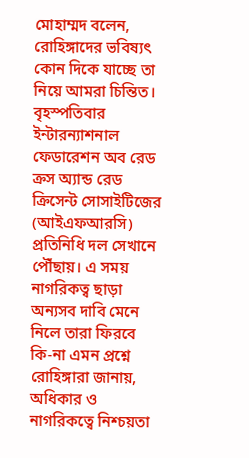মোহাম্মদ বলেন, রোহিঙ্গাদের ভবিষ্যৎ কোন দিকে যাচ্ছে তা নিয়ে আমরা চিন্তিত। বৃহস্পতিবার ইন্টারন্যাশনাল ফেডারেশন অব রেড ক্রস অ্যান্ড রেড ক্রিসেন্ট সোসাইটিজের (আইএফআরসি) প্রতিনিধি দল সেখানে পৌঁছায়। এ সময় নাগরিকত্ব ছাড়া অন্যসব দাবি মেনে নিলে তারা ফিরবে কি-না এমন প্রশ্নে রোহিঙ্গারা জানায়, অধিকার ও নাগরিকত্বে নিশ্চয়তা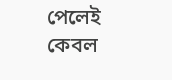পেলেই কেবল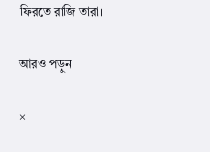ফিরতে রাজি তারা।

আরও পড়ুন

×